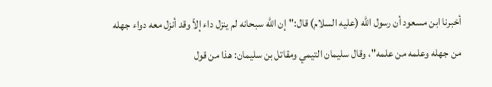أخبرنا ابن مسعود أن رسول الله (عليه السلام) قال:"إن الله سبحانه لم ينزل داء إلاّ وقد أنزل معه دواء جهله من جهله وعلمه من علمه"، وقال سليمان التيمي ومقاتل بن سليمان: هذا من قول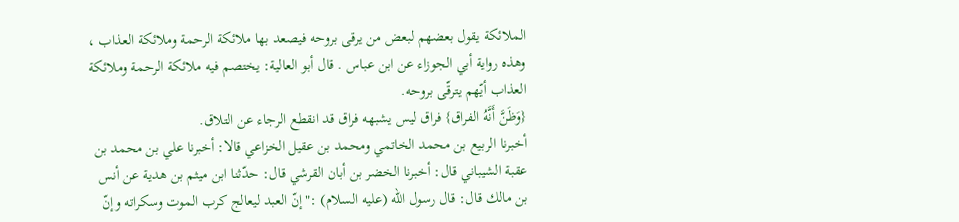الملائكة يقول بعضهم لبعض من يرقى بروحه فيصعد بها ملائكة الرحمة وملائكة العذاب ، وهذه رواية أبي الجوزاء عن ابن عباس . قال أبو العالية: يختصم فيه ملائكة الرحمة وملائكة العذاب أيّهم يترقّى بروحه.
{وَظَنَّ أَنَّهُ الفراق} فراق ليس يشبهه فراق قد انقطع الرجاء عن التلاق.
أخبرنا الربيع بن محمد الخاتمي ومحمد بن عقيل الخزاعي قالا: أخبرنا علي بن محمد بن عقبة الشيباني قال: أخبرنا الخضر بن أبان القرشي قال: حدّثنا ابن ميثم بن هدية عن أنس بن مالك قال: قال رسول الله (عليه السلام) :"إنّ العبد ليعالج كرب الموت وسكراته وإنّ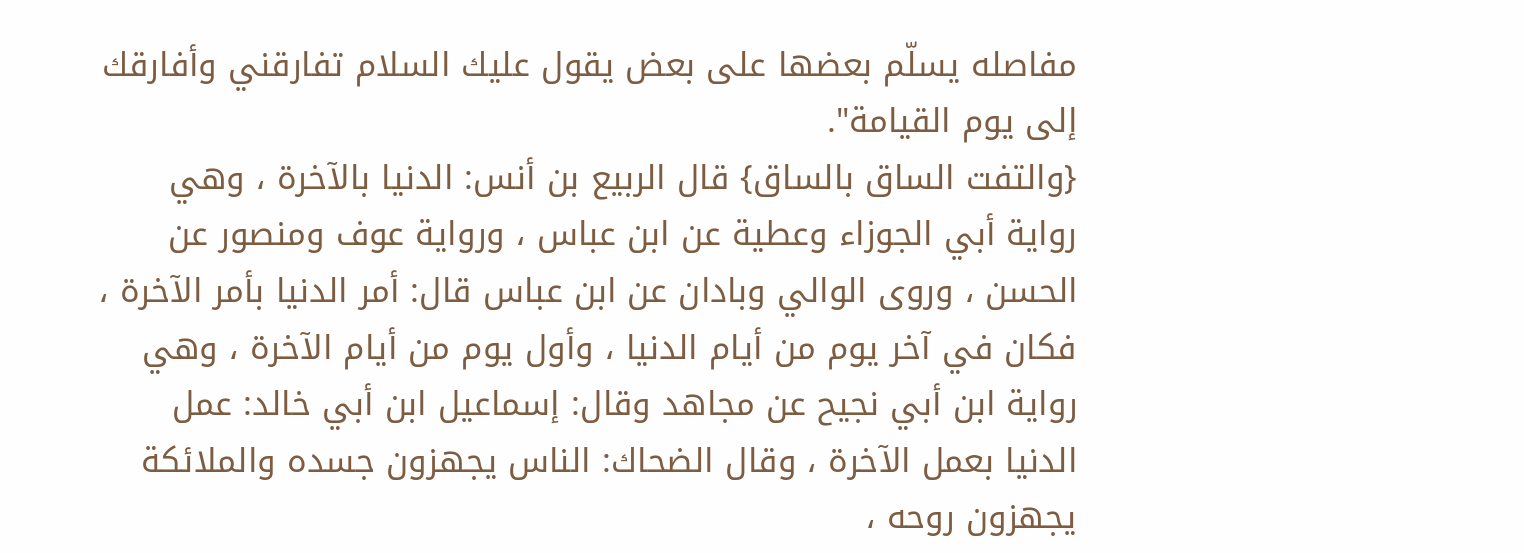مفاصله يسلّم بعضها على بعض يقول عليك السلام تفارقني وأفارقك إلى يوم القيامة".
{والتفت الساق بالساق} قال الربيع بن أنس: الدنيا بالآخرة ، وهي رواية أبي الجوزاء وعطية عن ابن عباس ، ورواية عوف ومنصور عن الحسن ، وروى الوالي وبادان عن ابن عباس قال: أمر الدنيا بأمر الآخرة ، فكان في آخر يوم من أيام الدنيا ، وأول يوم من أيام الآخرة ، وهي رواية ابن أبي نجيح عن مجاهد وقال: إسماعيل ابن أبي خالد: عمل الدنيا بعمل الآخرة ، وقال الضحاك: الناس يجهزون جسده والملائكة يجهزون روحه ،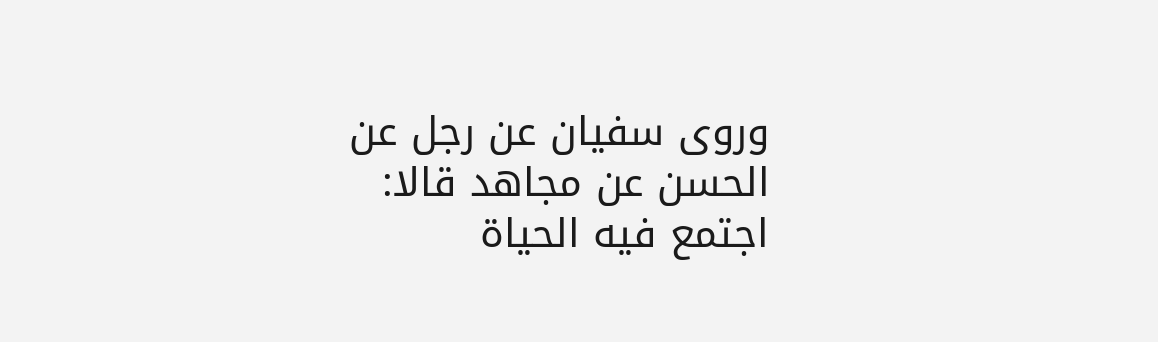وروى سفيان عن رجل عن الحسن عن مجاهد قالا: اجتمع فيه الحياة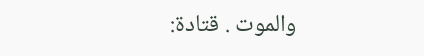والموت . قتادة: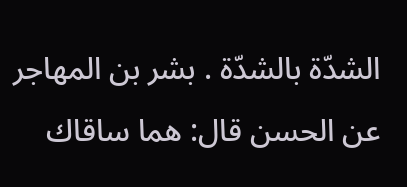الشدّة بالشدّة . بشر بن المهاجر عن الحسن قال: هما ساقاك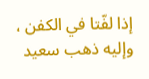إذا لفّتا في الكفن ، وإليه ذهب سعيد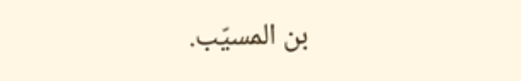بن المسيّب.